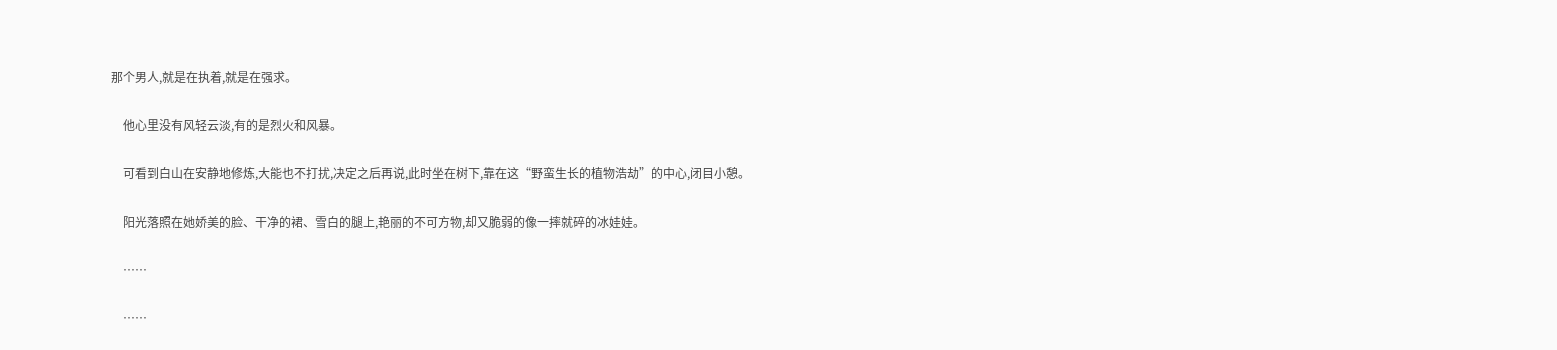那个男人,就是在执着,就是在强求。

    他心里没有风轻云淡,有的是烈火和风暴。

    可看到白山在安静地修炼,大能也不打扰,决定之后再说,此时坐在树下,靠在这“野蛮生长的植物浩劫”的中心,闭目小憩。

    阳光落照在她娇美的脸、干净的裙、雪白的腿上,艳丽的不可方物,却又脆弱的像一摔就碎的冰娃娃。

    ……

    ……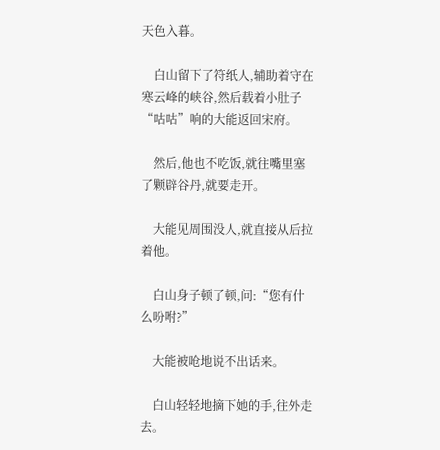天色入暮。

    白山留下了符纸人,辅助着守在寒云峰的峡谷,然后载着小肚子“咕咕”响的大能返回宋府。

    然后,他也不吃饭,就往嘴里塞了颗辟谷丹,就要走开。

    大能见周围没人,就直接从后拉着他。

    白山身子顿了顿,问:“您有什么吩咐?”

    大能被呛地说不出话来。

    白山轻轻地摘下她的手,往外走去。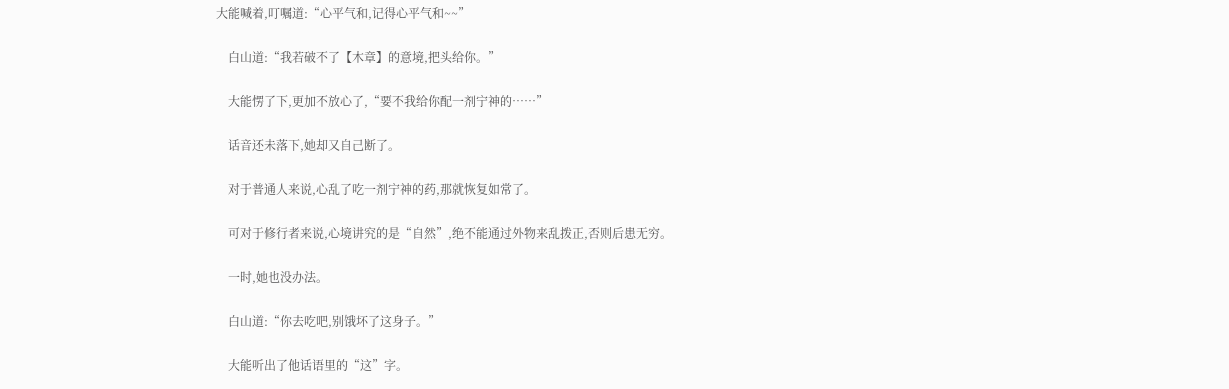大能喊着,叮嘱道:“心平气和,记得心平气和~~”

    白山道:“我若破不了【木章】的意境,把头给你。”

    大能愣了下,更加不放心了,“要不我给你配一剂宁神的……”

    话音还未落下,她却又自己断了。

    对于普通人来说,心乱了吃一剂宁神的药,那就恢复如常了。

    可对于修行者来说,心境讲究的是“自然”,绝不能通过外物来乱拨正,否则后患无穷。

    一时,她也没办法。

    白山道:“你去吃吧,别饿坏了这身子。”

    大能听出了他话语里的“这”字。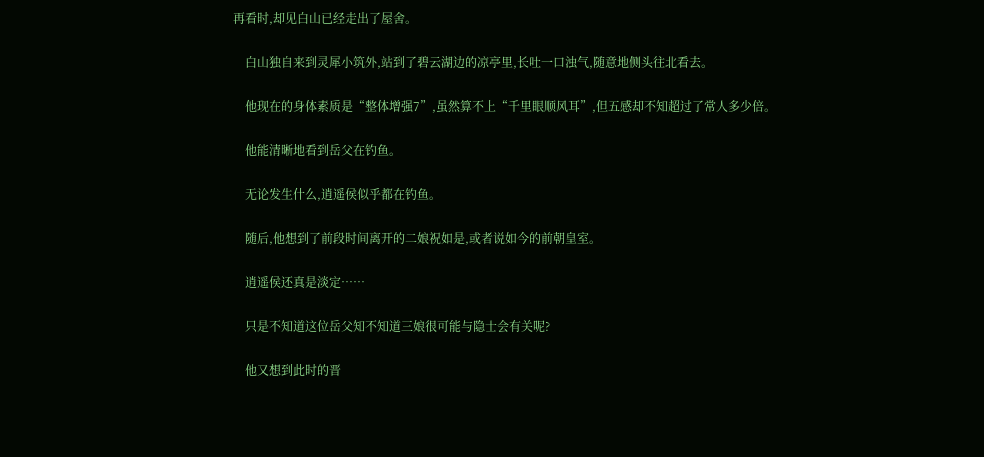再看时,却见白山已经走出了屋舍。

    白山独自来到灵犀小筑外,站到了碧云湖边的凉亭里,长吐一口浊气,随意地侧头往北看去。

    他现在的身体素质是“整体增强7”,虽然算不上“千里眼顺风耳”,但五感却不知超过了常人多少倍。

    他能清晰地看到岳父在钓鱼。

    无论发生什么,逍遥侯似乎都在钓鱼。

    随后,他想到了前段时间离开的二娘祝如是,或者说如今的前朝皇室。

    逍遥侯还真是淡定……

    只是不知道这位岳父知不知道三娘很可能与隐士会有关呢?

    他又想到此时的晋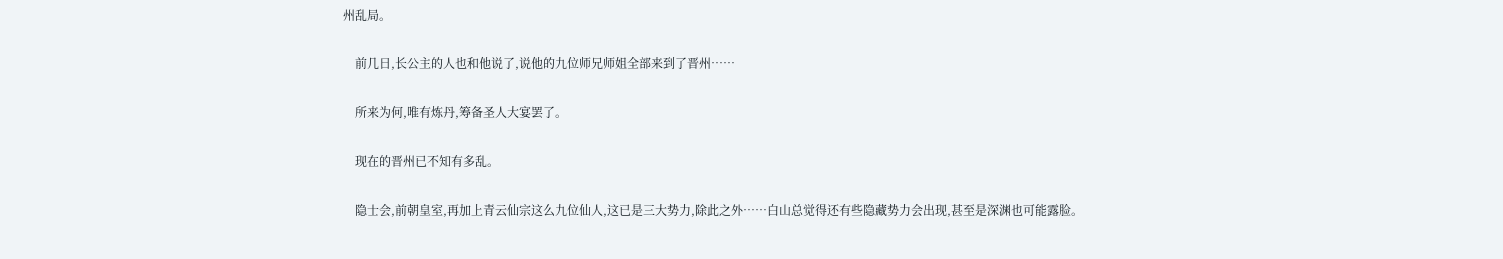州乱局。

    前几日,长公主的人也和他说了,说他的九位师兄师姐全部来到了晋州……

    所来为何,唯有炼丹,筹备圣人大宴罢了。

    现在的晋州已不知有多乱。

    隐士会,前朝皇室,再加上青云仙宗这么九位仙人,这已是三大势力,除此之外……白山总觉得还有些隐藏势力会出现,甚至是深渊也可能露脸。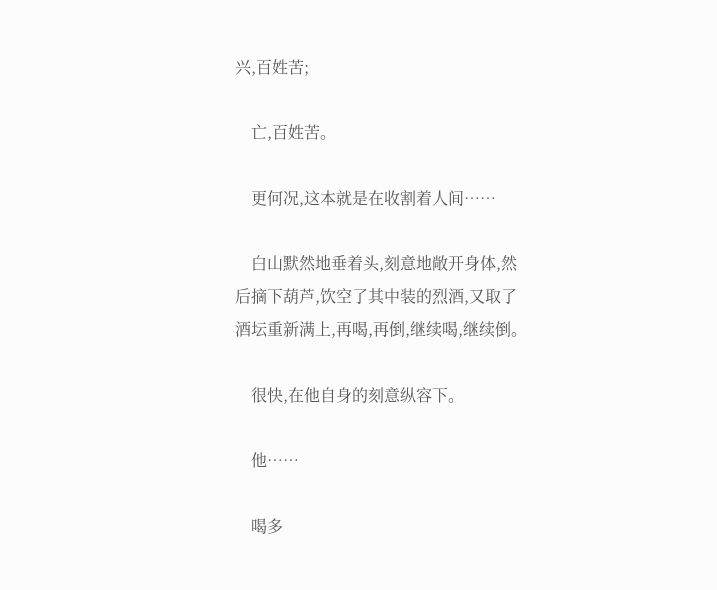兴,百姓苦;

    亡,百姓苦。

    更何况,这本就是在收割着人间……

    白山默然地垂着头,刻意地敞开身体,然后摘下葫芦,饮空了其中装的烈酒,又取了酒坛重新满上,再喝,再倒,继续喝,继续倒。

    很快,在他自身的刻意纵容下。

    他……

    喝多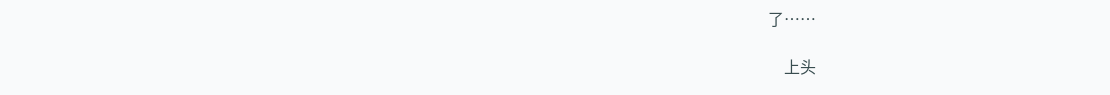了……

    上头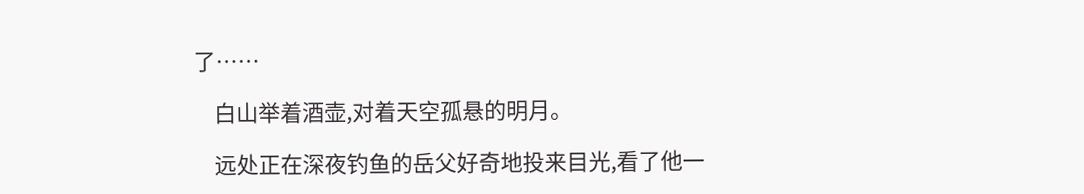了……

    白山举着酒壶,对着天空孤悬的明月。

    远处正在深夜钓鱼的岳父好奇地投来目光,看了他一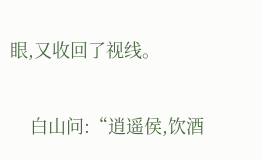眼,又收回了视线。

    白山问:“逍遥侯,饮酒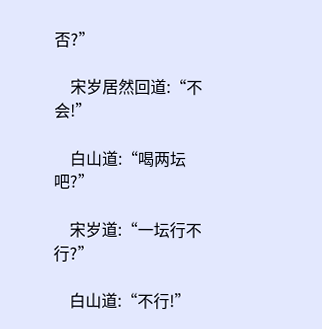否?”

    宋岁居然回道:“不会!”

    白山道:“喝两坛吧?”

    宋岁道:“一坛行不行?”

    白山道:“不行!”